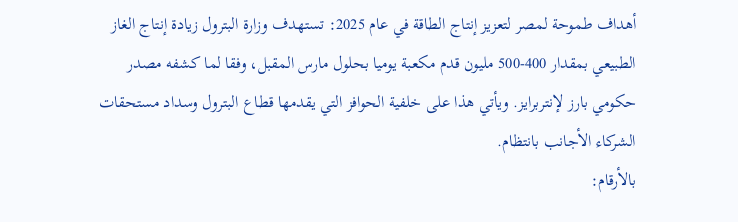أهداف طموحة لمصر لتعزيز إنتاج الطاقة في عام 2025: تستهدف وزارة البترول زيادة إنتاج الغاز الطبيعي بمقدار 400-500 مليون قدم مكعبة يوميا بحلول مارس المقبل، وفقا لما كشفه مصدر حكومي بارز لإنتربرايز. ويأتي هذا على خلفية الحوافز التي يقدمها قطاع البترول وسداد مستحقات الشركاء الأجانب بانتظام.
بالأرقام: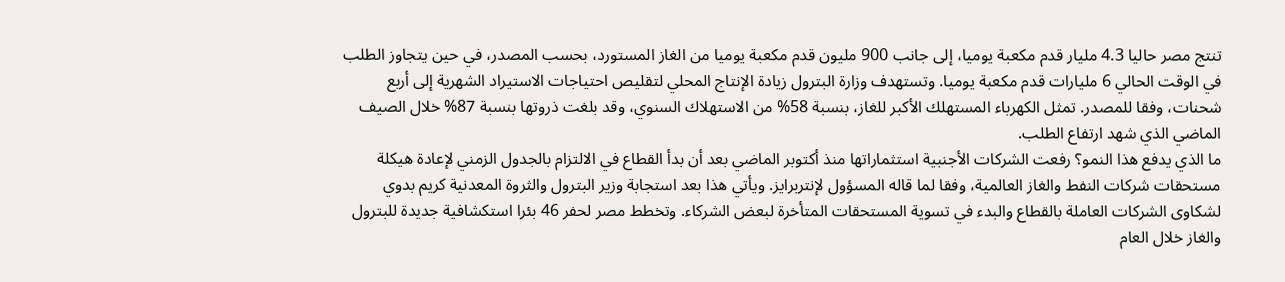تنتج مصر حاليا 4.3 مليار قدم مكعبة يوميا، إلى جانب 900 مليون قدم مكعبة يوميا من الغاز المستورد، بحسب المصدر، في حين يتجاوز الطلب في الوقت الحالي 6 مليارات قدم مكعبة يوميا. وتستهدف وزارة البترول زيادة الإنتاج المحلي لتقليص احتياجات الاستيراد الشهرية إلى أربع شحنات، وفقا للمصدر. تمثل الكهرباء المستهلك الأكبر للغاز، بنسبة 58% من الاستهلاك السنوي، وقد بلغت ذروتها بنسبة 87% خلال الصيف الماضي الذي شهد ارتفاع الطلب.
ما الذي يدفع هذا النمو؟ رفعت الشركات الأجنبية استثماراتها منذ أكتوبر الماضي بعد أن بدأ القطاع في الالتزام بالجدول الزمني لإعادة هيكلة مستحقات شركات النفط والغاز العالمية، وفقا لما قاله المسؤول لإنتربرايز. ويأتي هذا بعد استجابة وزير البترول والثروة المعدنية كريم بدوي لشكاوى الشركات العاملة بالقطاع والبدء في تسوية المستحقات المتأخرة لبعض الشركاء. وتخطط مصر لحفر 46 بئرا استكشافية جديدة للبترول والغاز خلال العام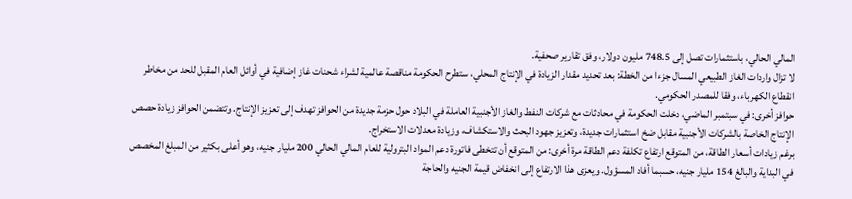المالي الحالي، باستثمارات تصل إلى 748.5 مليون دولار، وفق تقارير صحفية.
لا تزال واردات الغاز الطبيعي المسال جزءا من الخطة: بعد تحديد مقدار الزيادة في الإنتاج المحلي، ستطرح الحكومة مناقصة عالمية لشراء شحنات غاز إضافية في أوائل العام المقبل للحد من مخاطر انقطاع الكهرباء، وفقا للمصدر الحكومي.
حوافز أخرى: في سبتمبر الماضي، دخلت الحكومة في محادثات مع شركات النفط والغاز الأجنبية العاملة في البلاد حول حزمة جديدة من الحوافز تهدف إلى تعزيز الإنتاج. وتتضمن الحوافز زيادة حصص الإنتاج الخاصة بالشركات الأجنبية مقابل ضخ استثمارات جديدة، وتعزيز جهود البحث والاستكشاف، وزيادة معدلات الاستخراج.
برغم زيادات أسعار الطاقة، من المتوقع ارتفاع تكلفة دعم الطاقة مرة أخرى: من المتوقع أن تتخطى فاتورة دعم المواد البترولية للعام المالي الحالي 200 مليار جنيه، وهو أعلى بكثير من المبلغ المخصص في البداية والبالغ 154 مليار جنيه، حسبما أفاد المسؤول. ويعزى هذا الارتفاع إلى انخفاض قيمة الجنيه والحاجة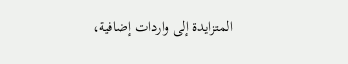المتزايدة إلى واردات إضافية،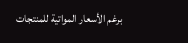برغم الأسعار المواتية للمنتجات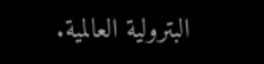البترولية العالمية.